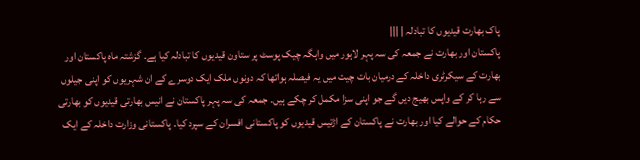پاک بھارت قیدیوں کا تبادلہ | |||
پاکستان اور بھارت نے جمعہ کی سہ پہر لاہور میں واہگہ چیک پوسٹ پر ستاون قیدیوں کا تبادلہ کیا ہے۔ گزشتہ ماہ پاکستان اور بھارت کے سیکرٹری داخلہ کے درمیان بات چیت میں یہ فیصلہ ہواتھا کہ دونوں ملک ایک دوسرے کے ان شہریوں کو اپنی جیلوں سے رہا کر کے واپس بھیج دیں گے جو اپنی سزا مکمل کر چکے ہیں۔ جمعہ کی سہ پہر پاکستان نے انیس بھارتی قیدیوں کو بھارتی حکام کے حوالے کیا اور بھارت نے پاکستان کے اڑتیس قیدیوں کو پاکستانی افسران کے سپرد کیا۔ پاکستانی وزارت داخلہ کے ایک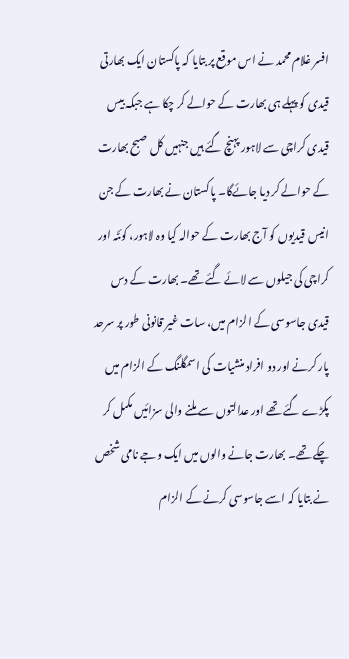افسر غلام محمد نے اس موقع پر بتایا کہ پاکستان ایک بھارتی قیدی کو پہلے ہی بھارت کے حوالے کر چکا ہے جبکہ بیس قیدی کراچی سے لاہور پہنچ گئے ہیں جنہیں کل صبح بھارت کے حوالے کر دیا جائےگا۔ پاکستان نے بھارت کے جن انیس قیدیوں کو آج بھارت کے حوالہ کیا وہ لاہور، کوئٹہ اور کراچی کی جیلوں سے لائے گئے تھے۔ بھارت کے دس قیدی جاسوسی کے الزام میں، سات غیر قانونی طور پر سرحد پار کرنے اور دو افراد منشیات کی اسمگلنگ کے الزام میں پکڑے گئے تھے اور عدالتوں سے ملنے والی سزائیں مکمل کر چکے تھے۔ بھارت جانے والوں میں ایک وجے نامی شخص نے بتایا کہ اسے جاسوسی کرنے کے الزام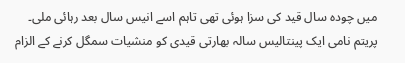میں چودہ سال قید کی سزا ہوئی تھی تاہم اسے انیس سال بعد رہائی ملی۔ پریتم نامی ایک پینتالیس سالہ بھارتی قیدی کو منشیات سمگل کرنے کے الزام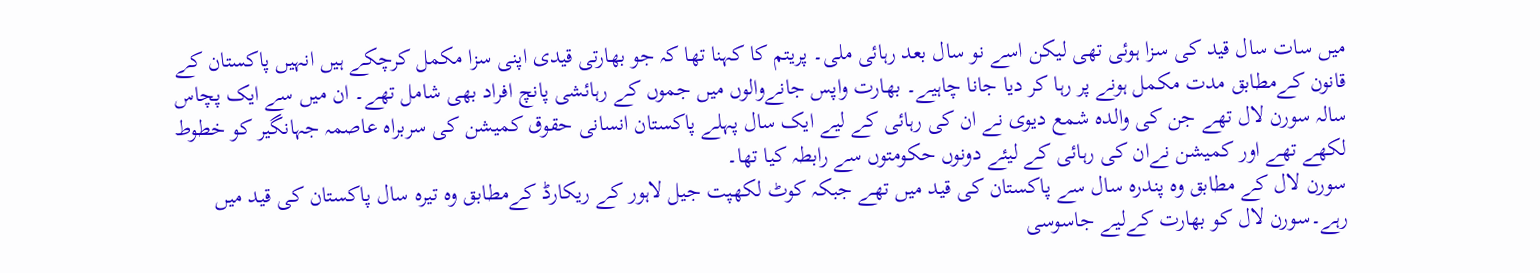میں سات سال قید کی سزا ہوئی تھی لیکن اسے نو سال بعد رہائی ملی۔ پریتم کا کہنا تھا کہ جو بھارتی قیدی اپنی سزا مکمل کرچکے ہیں انہیں پاکستان کے قانون کےمطابق مدت مکمل ہونے پر رہا کر دیا جانا چاہیے۔ بھارت واپس جانےوالوں میں جموں کے رہائشی پانچ افراد بھی شامل تھے۔ ان میں سے ایک پچاس سالہ سورن لال تھے جن کی والدہ شمع دیوی نے ان کی رہائی کے لیے ایک سال پہلے پاکستان انسانی حقوق کمیشن کی سربراہ عاصمہ جہانگیر کو خطوط لکھے تھے اور کمیشن نےان کی رہائی کے لیئے دونوں حکومتوں سے رابطہ کیا تھا۔
سورن لال کے مطابق وہ پندرہ سال سے پاکستان کی قید میں تھے جبکہ کوٹ لکھپت جیل لاہور کے ریکارڈ کےمطابق وہ تیرہ سال پاکستان کی قید میں رہے۔سورن لال کو بھارت کےلیے جاسوسی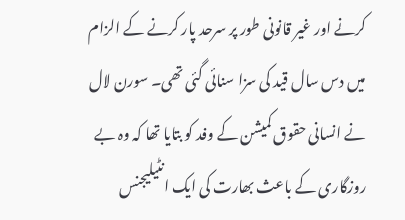کرنے اور غیر قانونی طور پر سرحد پار کرنے کے الزام میں دس سال قید کی سزا سنائی گئی تھی۔ سورن لال نے انسانی حقوق کمیشن کے وفد کو بتایا تھا کہ وہ بے روزگاری کے باعث بھارت کی ایک انٹیلیجنس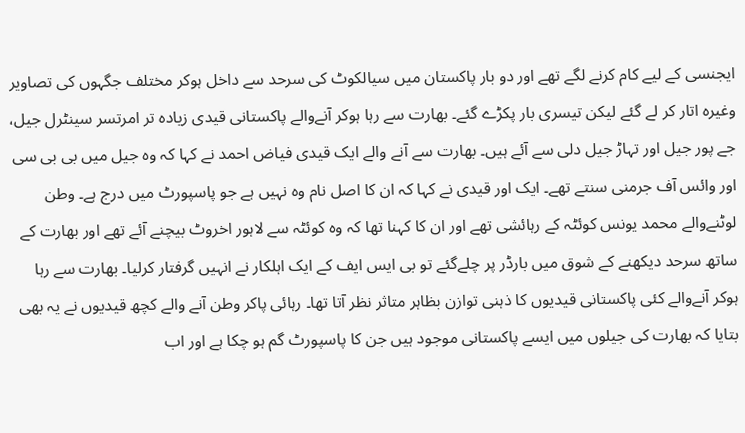ایجنسی کے لیے کام کرنے لگے تھے اور دو بار پاکستان میں سیالکوٹ کی سرحد سے داخل ہوکر مختلف جگہوں کی تصاویر وغیرہ اتار کر لے گئے لیکن تیسری بار پکڑے گئے۔ بھارت سے رہا ہوکر آنےوالے پاکستانی قیدی زیادہ تر امرتسر سینٹرل جیل، جے پور جیل اور تہاڑ جیل دلی سے آئے ہیں۔ بھارت سے آنے والے ایک قیدی فیاض احمد نے کہا کہ وہ جیل میں بی بی سی اور وائس آف جرمنی سنتے تھے۔ ایک اور قیدی نے کہا کہ ان کا اصل نام وہ نہیں ہے جو پاسپورٹ میں درج ہے۔ وطن لوٹنےوالے محمد یونس کوئٹہ کے رہائشی تھے اور ان کا کہنا تھا کہ وہ کوئٹہ سے لاہور اخروٹ بیچنے آئے تھے اور بھارت کے ساتھ سرحد دیکھنے کے شوق میں بارڈر پر چلےگئے تو بی ایس ایف کے ایک اہلکار نے انہیں گرفتار کرلیا۔ بھارت سے رہا ہوکر آنےوالے کئی پاکستانی قیدیوں کا ذہنی توازن بظاہر متاثر نظر آتا تھا۔ رہائی پاکر وطن آنے والے کچھ قیدیوں نے یہ بھی بتایا کہ بھارت کی جیلوں میں ایسے پاکستانی موجود ہیں جن کا پاسپورٹ گم ہو چکا ہے اور اب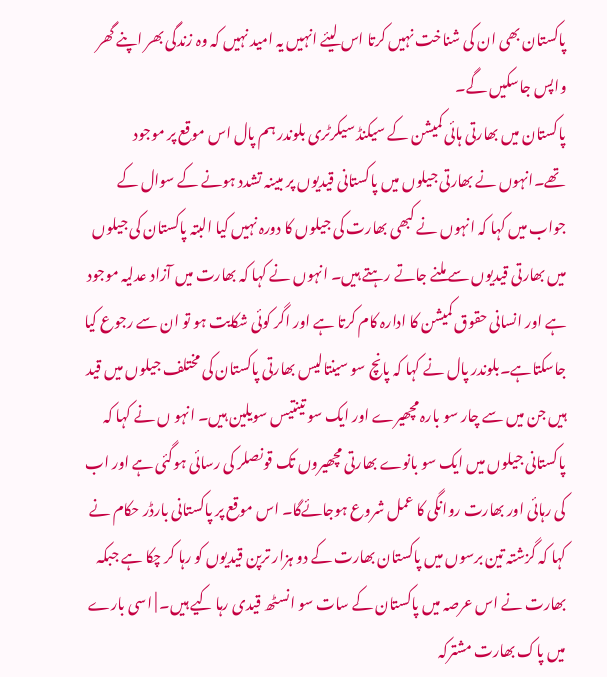پاکستان بھی ان کی شناخت نہیں کرتا اس لیئے انہیں یہ امید نہیں کہ وہ زندگی بھر اپنے گھر واپس جاسکیں گے۔
پاکستان میں بھارتی ہائی کمیشن کے سیکنڈ سیکرٹری بلوندر ہم پال اس موقع پر موجود تھے۔انہوں نے بھارتی جیلوں میں پاکستانی قیدیوں پر مبینہ تشدد ہونے کے سوال کے جواب میں کہا کہ انہوں نے کبھی بھارت کی جیلوں کا دورہ نہیں کیا البتہ پاکستان کی جیلوں میں بھارتی قیدیوں سے ملنے جاتے رہتے ہیں۔ انہوں نے کہا کہ بھارت میں آزاد عدلیہ موجود ہے اور انسانی حقوق کمیشن کا ادارہ کام کرتا ہے اور اگر کوئی شکایت ہو تو ان سے رجوع کیا جاسکتاہے۔بلوندر پال نے کہا کہ پانچ سو سینتالیس بھارتی پاکستان کی مختلف جیلوں میں قید ہیں جن میں سے چار سو بارہ مچھیرے اور ایک سو تینتیس سویلین ہیں۔ انہو ں نے کہا کہ پاکستانی جیلوں میں ایک سو بانوے بھارتی مچھیروں تک قونصلر کی رسائی ہوگئی ہے اور اب کی رہائی اور بھارت روانگی کا عمل شروع ہوجائےگا۔ اس موقع پر پاکستانی بارڈر حکام نے کہا کہ گزشتہ تین برسوں میں پاکستان بھارت کے دو ہزار ترپن قیدیوں کو رہا کر چکا ہے جبکہ بھارت نے اس عرصہ میں پاکستان کے سات سو انسٹھ قیدی رہا کیے ہیں۔ | اسی بارے میں پاک بھارت مشترکہ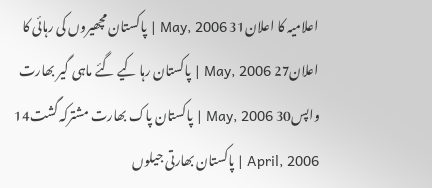اعلامیہ کا اعلان31 May, 2006 | پاکستان مچھیروں کی رہائی کا اعلان27 May, 2006 | پاکستان رہا کیے گئے ماہی گیر بھارت واپس30 May, 2006 | پاکستان پاک بھارت مشترکہ گشت14 April, 2006 | پاکستان بھارتی جیلوں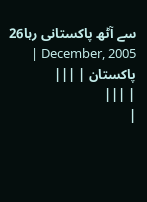سے آٹھ پاکستانی رہا26 December, 2005 | پاکستان | |||
| |||
|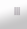|||